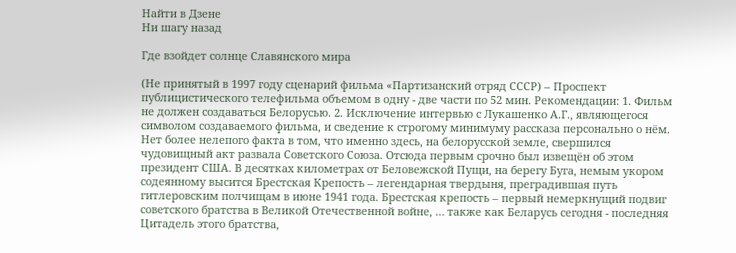Найти в Дзене
Ни шагу назад

Где взойдет солнце Славянского мира

(Не принятый в 1997 году сценарий фильма «Партизанский отряд СССР) – Проспект публицистического телефильма объемом в одну - две части по 52 мин. Рекомендации: 1. Фильм не должен создаваться Белорусью. 2. Исключение интервью с Лукашенко А.Г., являющегося символом создаваемого фильма, и сведение к строгому минимуму рассказа персонально о нём. Нет более нелепого факта в том, что именно здесь, на белорусской земле, свершился чудовищный акт развала Советского Союза. Отсюда первым срочно был извещён об этом президент США. В десятках километрах от Беловежской Пущи, на берегу Буга, немым укором содеянному высится Брестская Крепость – легендарная твердыня, преградившая путь гитлеровским полчищам в июне 1941 года. Брестская крепость – первый немеркнущий подвиг советского братства в Великой Отечественной войне, … также как Беларусь сегодня - последняя Цитадель этого братства,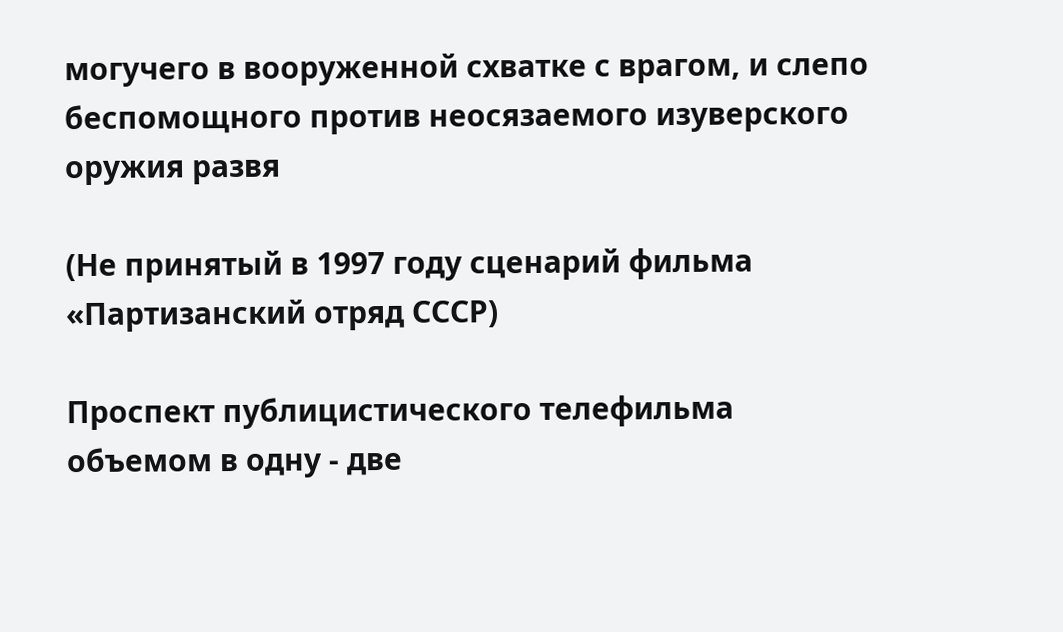могучего в вооруженной схватке с врагом, и слепо беспомощного против неосязаемого изуверского оружия развя

(Не принятый в 1997 году сценарий фильма «Партизанский отряд СССР)

Проспект публицистического телефильма объемом в одну - две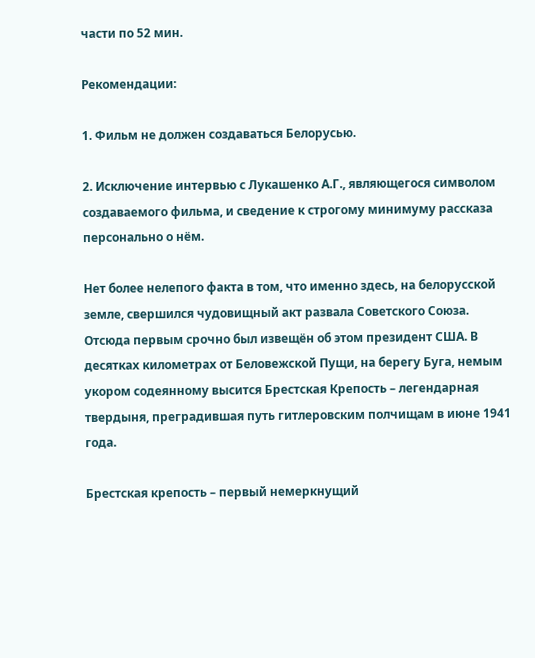части по 52 мин.

Рекомендации:

1. Фильм не должен создаваться Белорусью.

2. Исключение интервью с Лукашенко А.Г., являющегося символом создаваемого фильма, и сведение к строгому минимуму рассказа персонально о нём.

Нет более нелепого факта в том, что именно здесь, на белорусской земле, свершился чудовищный акт развала Советского Союза. Отсюда первым срочно был извещён об этом президент США. В десятках километрах от Беловежской Пущи, на берегу Буга, немым укором содеянному высится Брестская Крепость – легендарная твердыня, преградившая путь гитлеровским полчищам в июне 1941 года.

Брестская крепость – первый немеркнущий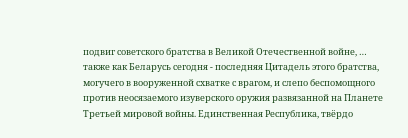подвиг советского братства в Великой Отечественной войне, … также как Беларусь сегодня - последняя Цитадель этого братства, могучего в вооруженной схватке с врагом, и слепо беспомощного против неосязаемого изуверского оружия развязанной на Планете Третьей мировой войны. Единственная Республика, твёрдо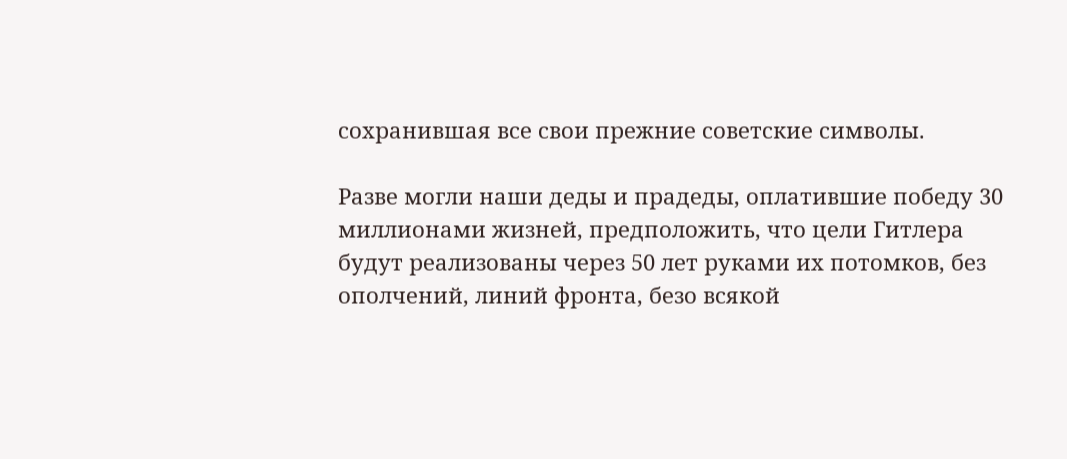сохранившая все свои прежние советские символы.

Разве могли наши деды и прадеды, оплатившие победу 30 миллионами жизней, предположить, что цели Гитлера будут реализованы через 50 лет руками их потомков, без ополчений, линий фронта, безо всякой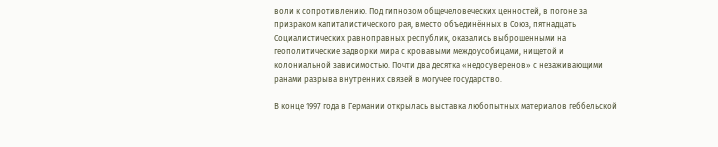воли к сопротивлению. Под гипнозом общечеловеческих ценностей, в погоне за призраком капиталистического рая, вместо объединённых в Союз, пятнадцать Социалистических равноправных республик, оказались выброшенными на геополитические задворки мира с кровавыми междоусобицами, нищетой и колониальной зависимостью. Почти два десятка «недосуверенов» с незаживающими ранами разрыва внутренних связей в могучее государство.

В конце 1997 года в Германии открылась выставка любопытных материалов геббельской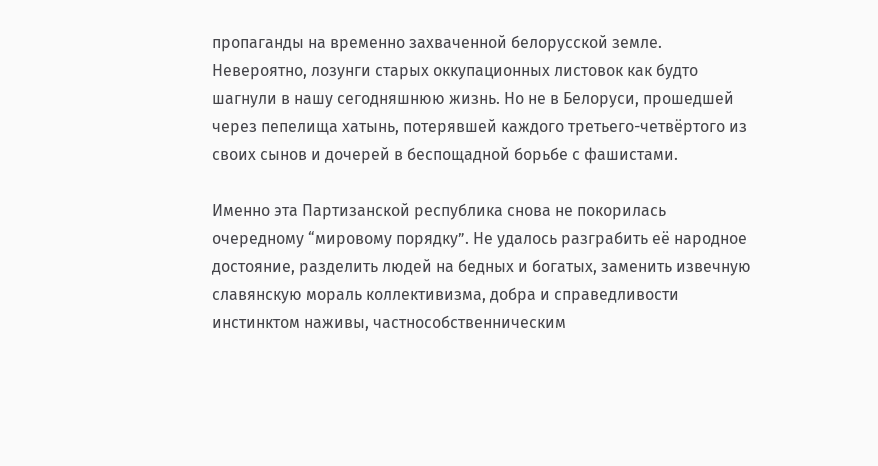пропаганды на временно захваченной белорусской земле. Невероятно, лозунги старых оккупационных листовок как будто шагнули в нашу сегодняшнюю жизнь. Но не в Белоруси, прошедшей через пепелища хатынь, потерявшей каждого третьего-четвёртого из своих сынов и дочерей в беспощадной борьбе с фашистами.

Именно эта Партизанской республика снова не покорилась очередному “мировому порядку”. Не удалось разграбить её народное достояние, разделить людей на бедных и богатых, заменить извечную славянскую мораль коллективизма, добра и справедливости инстинктом наживы, частнособственническим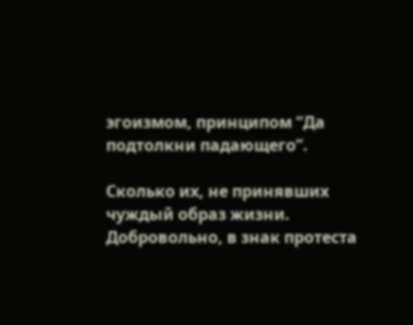эгоизмом, принципом “Да подтолкни падающего”.

Сколько их, не принявших чуждый образ жизни. Добровольно, в знак протеста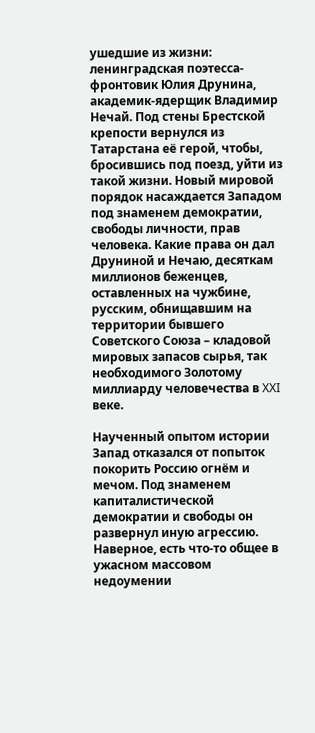ушедшие из жизни: ленинградская поэтесса-фронтовик Юлия Друнина, академик-ядерщик Владимир Нечай. Под стены Брестской крепости вернулся из Татарстана её герой, чтобы, бросившись под поезд, уйти из такой жизни. Новый мировой порядок насаждается Западом под знаменем демократии, свободы личности, прав человека. Какие права он дал Друниной и Нечаю, десяткам миллионов беженцев, оставленных на чужбине, русским, обнищавшим на территории бывшего Советского Союза – кладовой мировых запасов сырья, так необходимого Золотому миллиарду человечества в XXI веке.

Наученный опытом истории Запад отказался от попыток покорить Россию огнём и мечом. Под знаменем капиталистической демократии и свободы он развернул иную агрессию. Наверное, есть что-то общее в ужасном массовом недоумении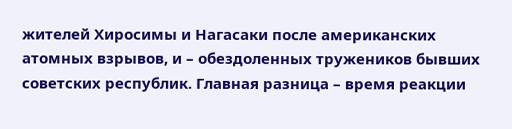жителей Хиросимы и Нагасаки после американских атомных взрывов, и – обездоленных тружеников бывших советских республик. Главная разница – время реакции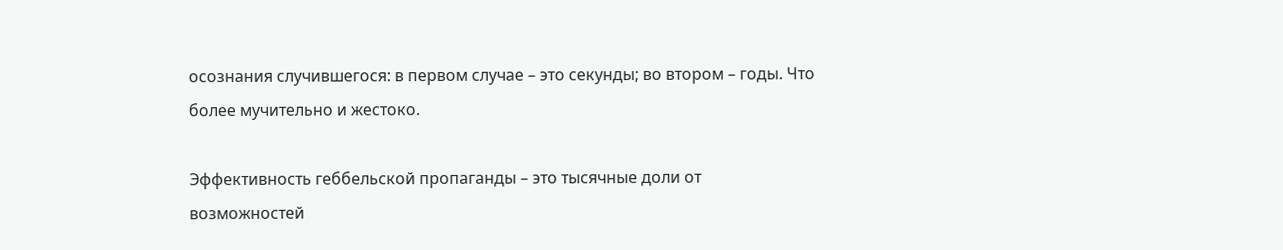осознания случившегося: в первом случае – это секунды; во втором – годы. Что более мучительно и жестоко.

Эффективность геббельской пропаганды – это тысячные доли от возможностей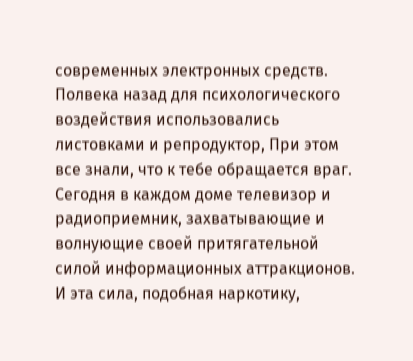современных электронных средств. Полвека назад для психологического воздействия использовались листовками и репродуктор, При этом все знали, что к тебе обращается враг. Сегодня в каждом доме телевизор и радиоприемник, захватывающие и волнующие своей притягательной силой информационных аттракционов. И эта сила, подобная наркотику,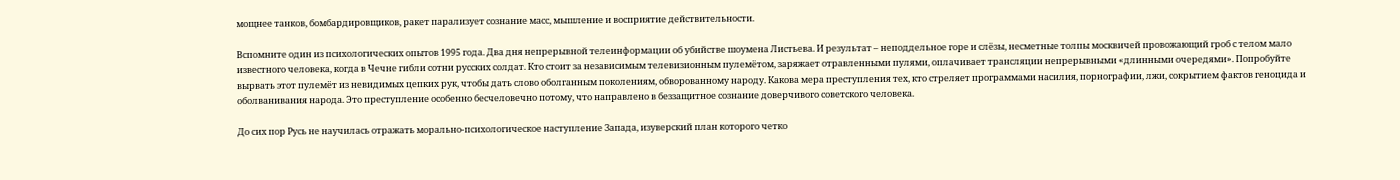мощнее танков, бомбардировщиков, ракет парализует сознание масс, мышление и восприятие действительности.

Вспомните один из психологических опытов 1995 года. Два дня непрерывной телеинформации об убийстве шоумена Листьева. И результат – неподдельное горе и слёзы, несметные толпы москвичей провожающий гроб с телом мало известного человека, когда в Чечне гибли сотни русских солдат. Кто стоит за независимым телевизионным пулемётом, заряжает отравленными пулями, оплачивает трансляции непрерывными «длинными очередями». Попробуйте вырвать этот пулемёт из невидимых цепких рук, чтобы дать слово оболганным поколениям, обворованному народу. Какова мера преступления тех, кто стреляет программами насилия, порнографии, лжи, сокрытием фактов геноцида и оболванивания народа. Это преступление особенно бесчеловечно потому, что направлено в беззащитное сознание доверчивого советского человека.

До сих пор Русь не научилась отражать морально-психологическое наступление Запада, изуверский план которого четко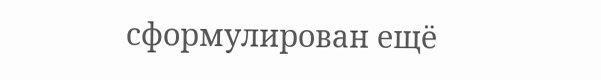сформулирован ещё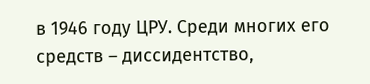в 1946 году ЦРУ. Среди многих его средств – диссидентство,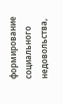формирование социального недовольства,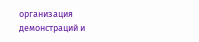организация демонстраций и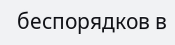беспорядков в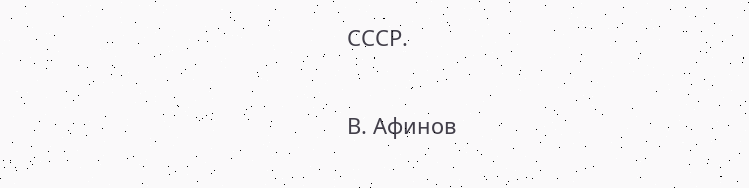СССР.

В. Афинов